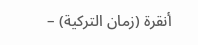أنقرة (زمان التركية) –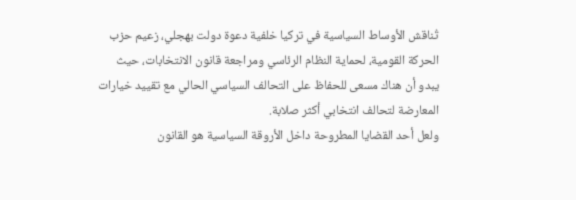تُناقش الأوساط السياسية في تركيا خلفية دعوة دولت بهجلي، زعيم حزب الحركة القومية، لحماية النظام الرئاسي ومراجعة قانون الانتخابات، حيث يبدو أن هناك مسعى للحفاظ على التحالف السياسي الحالي مع تقييد خيارات المعارضة لتحالف انتخابي أكثر صلابة.
ولعل أحد القضايا المطروحة داخل الأروقة السياسية هو القانون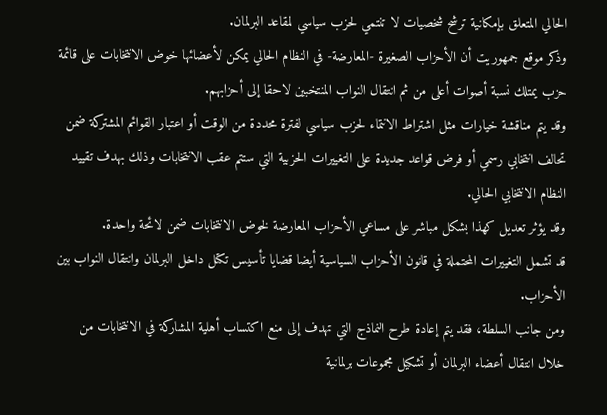الحالي المتعلق بإمكانية ترشح شخصيات لا تنتمي لحزب سياسي لمقاعد البرلمان.
وذكر موقع جمهوريت أن الأحزاب الصغيرة -المعارضة- في النظام الحالي يمكن لأعضائها خوض الانتخابات على قائمة حزب يمتلك نسبة أصوات أعلى من ثم انتقال النواب المنتخبين لاحقا إلى أحزابهم.
وقد يتم مناقشة خيارات مثل اشتراط الانتماء لحزب سياسي لفترة محددة من الوقت أو اعتبار القوائم المشتركة ضمن تحالف انتخابي رسمي أو فرض قواعد جديدة على التغييرات الحزبية التي ستتم عقب الانتخابات وذلك بهدف تقييد النظام الانتخابي الحالي.
وقد يؤثر تعديل كهذا بشكل مباشر على مساعي الأحزاب المعارضة لخوض الانتخابات ضمن لائحة واحدة.
قد تشمل التغييرات المحتملة في قانون الأحزاب السياسية أيضا قضايا تأسيس تكتل داخل البرلمان وانتقال النواب بين الأحزاب.
ومن جانب السلطة، فقد يتم إعادة طرح النماذج التي تهدف إلى منع اكتساب أهلية المشاركة في الانتخابات من خلال انتقال أعضاء البرلمان أو تشكيل مجموعات برلمانية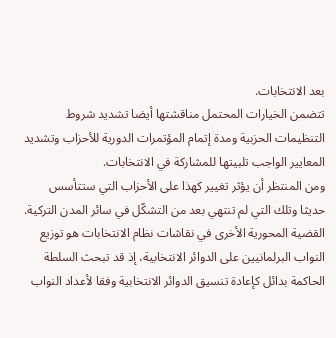بعد الانتخابات.
تتضمن الخيارات المحتمل مناقشتها أيضا تشديد شروط التنظيمات الحزبية ومدة إتمام المؤتمرات الدورية للأحزاب وتشديد المعايير الواجب تلبيتها للمشاركة في الانتخابات.
ومن المنتظر أن يؤثر تغيير كهذا على الأحزاب التي ستتأسس حديثا وتلك التي لم تنتهي بعد من التشكّل في سائر المدن التركية.
القضية المحورية الأخرى في نقاشات نظام الانتخابات هو توزيع النواب البرلمانيين على الدوائر الانتخابية، إذ قد تبحث السلطة الحاكمة بدائل كإعادة تنسيق الدوائر الانتخابية وفقا لأعداد النواب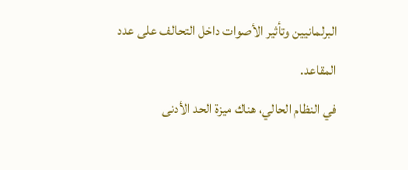البرلمانيين وتأثير الأصوات داخل التحالف على عدد المقاعد.
في النظام الحالي، هناك ميزة الحد الأدنى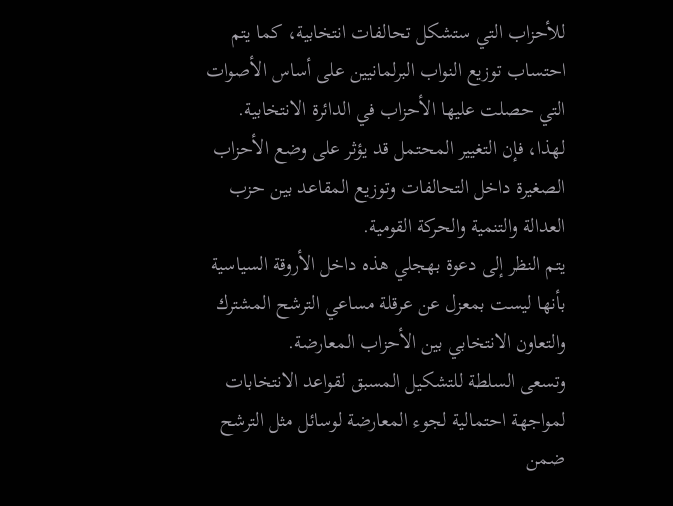للأحزاب التي ستشكل تحالفات انتخابية، كما يتم احتساب توزيع النواب البرلمانيين على أساس الأصوات التي حصلت عليها الأحزاب في الدائرة الانتخابية.
لهذا، فإن التغيير المحتمل قد يؤثر على وضع الأحزاب الصغيرة داخل التحالفات وتوزيع المقاعد بين حزب العدالة والتنمية والحركة القومية.
يتم النظر إلى دعوة بهجلي هذه داخل الأروقة السياسية بأنها ليست بمعزل عن عرقلة مساعي الترشح المشترك والتعاون الانتخابي بين الأحزاب المعارضة.
وتسعى السلطة للتشكيل المسبق لقواعد الانتخابات لمواجهة احتمالية لجوء المعارضة لوسائل مثل الترشح ضمن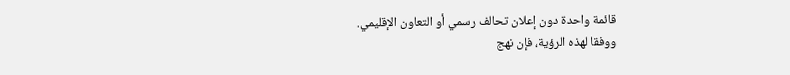قائمة واحدة دون إعلان تحالف رسمي أو التعاون الإقليمي.
ووفقا لهذه الرؤية، فإن نهج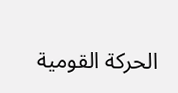الحركة القومية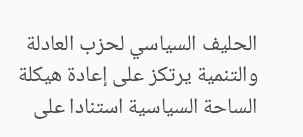الحليف السياسي لحزب العادلة والتنمية يرتكز على إعادة هيكلة الساحة السياسية استنادا على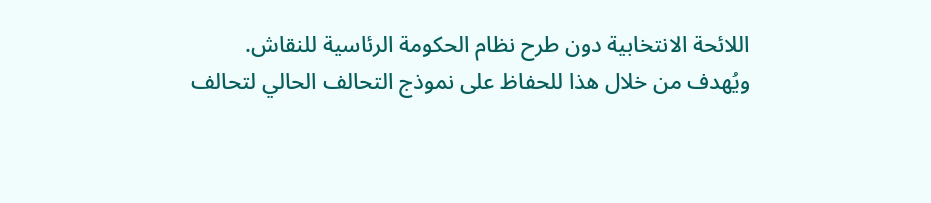اللائحة الانتخابية دون طرح نظام الحكومة الرئاسية للنقاش.
ويُهدف من خلال هذا للحفاظ على نموذج التحالف الحالي لتحالف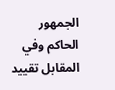الجمهور الحاكم وفي المقابل تقييد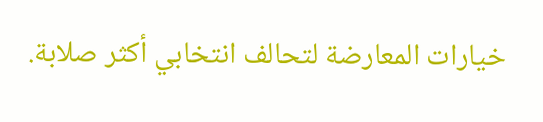خيارات المعارضة لتحالف انتخابي أكثر صلابة.